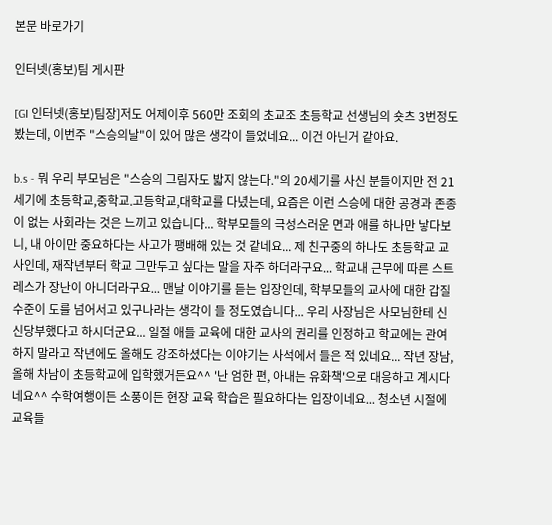본문 바로가기

인터넷(홍보)팀 게시판

[GI 인터넷(홍보)팀장]저도 어제이후 560만 조회의 초교조 초등학교 선생님의 숏츠 3번정도 봤는데, 이번주 "스승의날"이 있어 많은 생각이 들었네요... 이건 아닌거 같아요.

b.s - 뭐 우리 부모님은 "스승의 그림자도 밟지 않는다."의 20세기를 사신 분들이지만 전 21세기에 초등학교,중학교.고등학교,대학교를 다녔는데, 요즘은 이런 스승에 대한 공경과 존종이 없는 사회라는 것은 느끼고 있습니다... 학부모들의 극성스러운 면과 애를 하나만 낳다보니, 내 아이만 중요하다는 사고가 팽배해 있는 것 같네요... 제 친구중의 하나도 초등학교 교사인데, 재작년부터 학교 그만두고 싶다는 말을 자주 하더라구요... 학교내 근무에 따른 스트레스가 장난이 아니더라구요... 맨날 이야기를 듣는 입장인데, 학부모들의 교사에 대한 갑질수준이 도를 넘어서고 있구나라는 생각이 들 정도였습니다... 우리 사장님은 사모님한테 신신당부했다고 하시더군요... 일절 애들 교육에 대한 교사의 권리를 인정하고 학교에는 관여하지 말라고 작년에도 올해도 강조하셨다는 이야기는 사석에서 들은 적 있네요... 작년 장남, 올해 차남이 초등학교에 입학했거든요^^ '난 엄한 편, 아내는 유화책'으로 대응하고 계시다네요^^ 수학여행이든 소풍이든 현장 교육 학습은 필요하다는 입장이네요... 청소년 시절에 교육들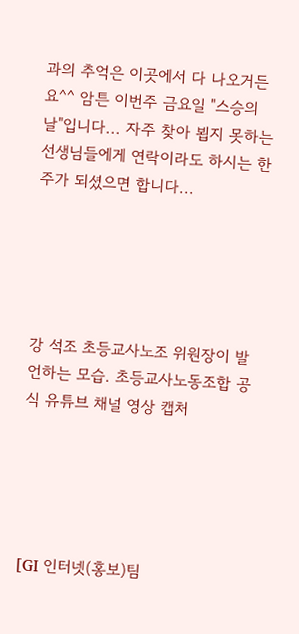과의 추억은 이곳에서 다 나오거든요^^ 암튼 이번주 금요일 "스승의 날"입니다... 자주 찾아 뵙지 못하는 선생님들에게 연락이라도 하시는 한 주가 되셨으면 합니다...





강 석조 초등교사노조 위원장이 발언하는 모습. 초등교사노동조합 공식 유튜브 채널 영상 캡처





[GI 인터넷(홍보)팀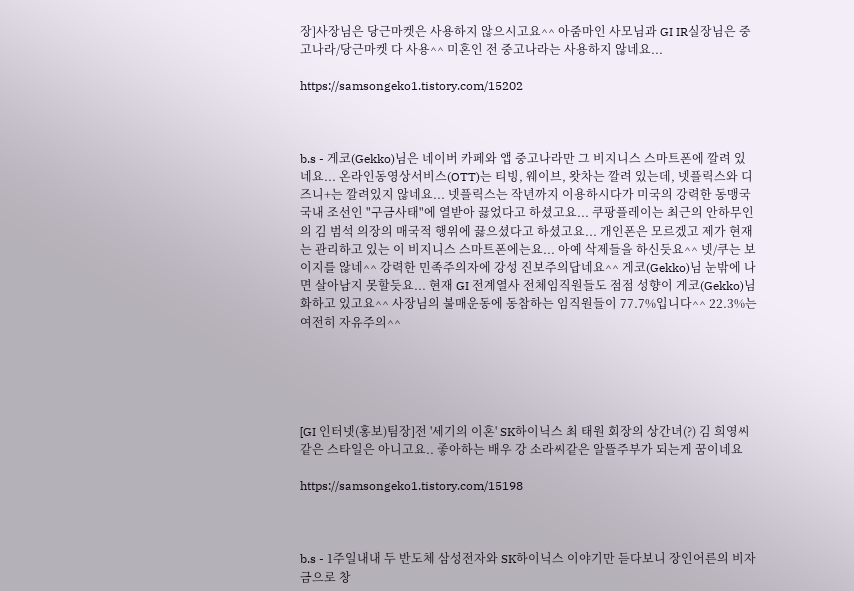장]사장님은 당근마켓은 사용하지 않으시고요^^ 아줌마인 사모님과 GI IR실장님은 중고나라/당근마켓 다 사용^^ 미혼인 전 중고나라는 사용하지 않네요...

https://samsongeko1.tistory.com/15202



b.s - 게코(Gekko)님은 네이버 카페와 앱 중고나라만 그 비지니스 스마트폰에 깔려 있네요... 온라인동영상서비스(OTT)는 티빙, 웨이브, 왓차는 깔려 있는데, 넷플릭스와 디즈니+는 깔려있지 않네요... 넷플릭스는 작년까지 이용하시다가 미국의 강력한 동맹국 국내 조선인 "구금사태"에 열받아 끓었다고 하셨고요... 쿠팡플레이는 최근의 안하무인의 김 범석 의장의 매국적 행위에 끓으셨다고 하셨고요... 개인폰은 모르겠고 제가 현재는 관리하고 있는 이 비지니스 스마트폰에는요... 아예 삭제들을 하신듯요^^ 넷/쿠는 보이지를 않네^^ 강력한 민족주의자에 강성 진보주의답네요^^ 게코(Gekko)님 눈밖에 나면 살아남지 못할듯요... 현재 GI 전계열사 전체임직원들도 점점 성향이 게코(Gekko)님화하고 있고요^^ 사장님의 불매운동에 동참하는 임직원들이 77.7%입니다^^ 22.3%는 여전히 자유주의^^





[GI 인터넷(홍보)팀장]전 '세기의 이혼' SK하이닉스 최 태원 회장의 상간녀(?) 김 희영씨같은 스타일은 아니고요.. 좋아하는 배우 강 소라씨같은 알뜰주부가 되는게 꿈이네요

https://samsongeko1.tistory.com/15198



b.s - 1주일내내 두 반도체 삼성전자와 SK하이닉스 이야기만 듣다보니 장인어른의 비자금으로 창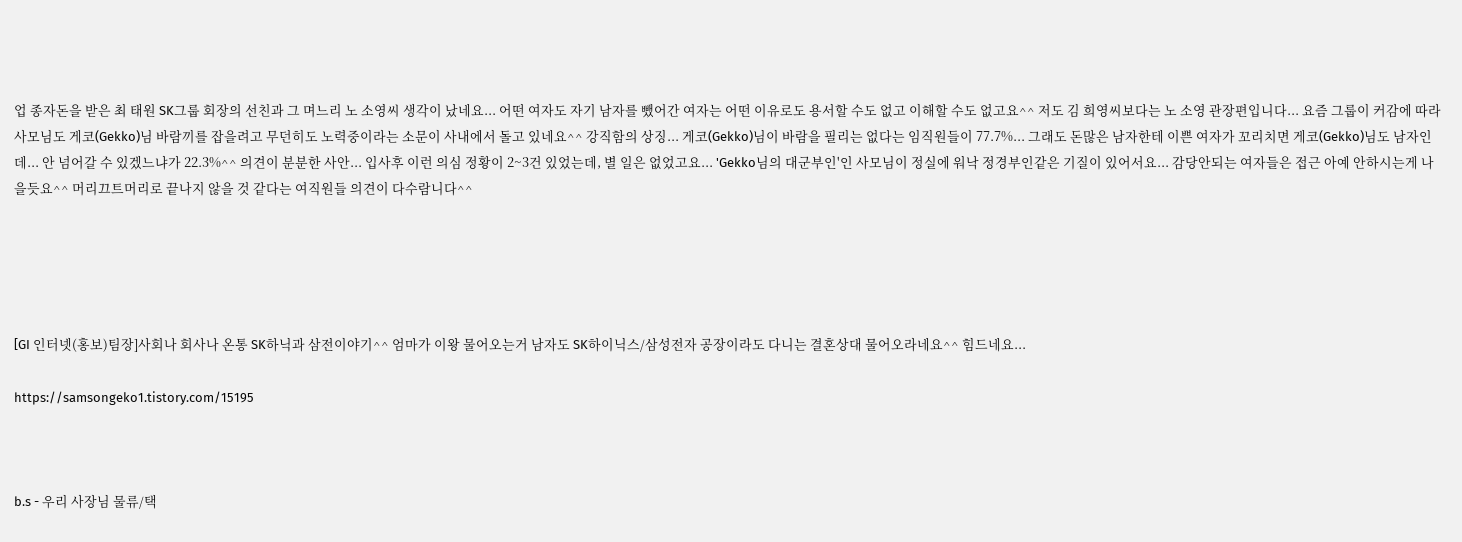업 종자돈을 받은 최 태원 SK그룹 회장의 선친과 그 며느리 노 소영씨 생각이 났네요... 어떤 여자도 자기 남자를 뺐어간 여자는 어떤 이유로도 용서할 수도 없고 이해할 수도 없고요^^ 저도 김 희영씨보다는 노 소영 관장편입니다... 요즘 그룹이 커감에 따라 사모님도 게코(Gekko)님 바람끼를 잡을려고 무던히도 노력중이라는 소문이 사내에서 돌고 있네요^^ 강직함의 상징... 게코(Gekko)님이 바람을 필리는 없다는 임직원들이 77.7%... 그래도 돈많은 남자한테 이쁜 여자가 꼬리치면 게코(Gekko)님도 남자인데... 안 넘어갈 수 있겠느냐가 22.3%^^ 의견이 분분한 사안... 입사후 이런 의심 정황이 2~3건 있었는데, 별 일은 없었고요... 'Gekko님의 대군부인'인 사모님이 정실에 워낙 정경부인같은 기질이 있어서요... 감당안되는 여자들은 접근 아예 안하시는게 나을듯요^^ 머리끄트머리로 끝나지 않을 것 같다는 여직원들 의견이 다수람니다^^





[GI 인터넷(홍보)팀장]사회나 회사나 온통 SK하닉과 삼전이야기^^ 엄마가 이왕 물어오는거 남자도 SK하이닉스/삼성전자 공장이라도 다니는 결혼상대 물어오라네요^^ 힘드네요...

https://samsongeko1.tistory.com/15195



b.s - 우리 사장님 물류/택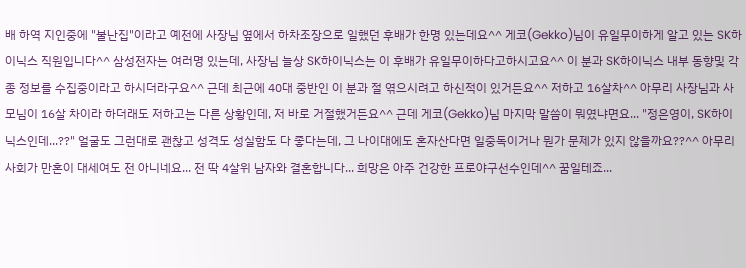배 하역 지인중에 "불난집"이라고 예전에 사장님 옆에서 하차조장으로 일했던 후배가 한명 있는데요^^ 게코(Gekko)님이 유일무이하게 알고 있는 SK하이닉스 직원입니다^^ 삼성전자는 여러명 있는데, 사장님 늘상 SK하이닉스는 이 후배가 유일무이하다고하시고요^^ 이 분과 SK하이닉스 내부 동향및 각종 정보를 수집중이라고 하시더라구요^^ 근데 최근에 40대 중반인 이 분과 절 엮으시려고 하신적이 있거든요^^ 저하고 16살차^^ 아무리 사장님과 사모님이 16살 차이라 하더래도 저하고는 다른 상황인데, 저 바로 거절했거든요^^ 근데 게코(Gekko)님 마지막 말씀이 뭐였냐면요... "정은영이, SK하이닉스인데...??" 얼굴도 그런대로 괜찮고 성격도 성실함도 다 좋다는데, 그 나이대에도 혼자산다면 일중독이거나 뭔가 문제가 있지 않을까요??^^ 아무리 사회가 만혼이 대세여도 전 아니네요... 전 딱 4살위 남자와 결혼합니다... 희망은 아주 건강한 프로야구선수인데^^ 꿈일테죠...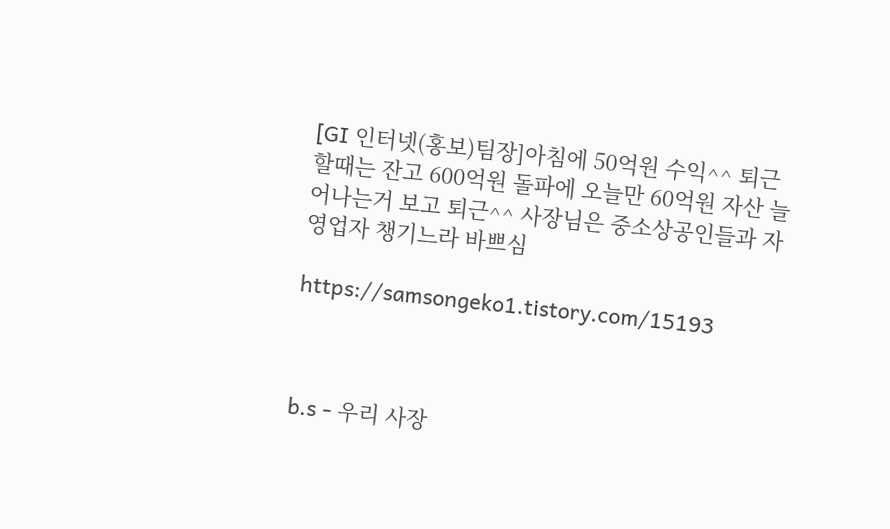[GI 인터넷(홍보)팀장]아침에 50억원 수익^^ 퇴근할때는 잔고 600억원 돌파에 오늘만 60억원 자산 늘어나는거 보고 퇴근^^ 사장님은 중소상공인들과 자영업자 챙기느라 바쁘심

https://samsongeko1.tistory.com/15193



b.s - 우리 사장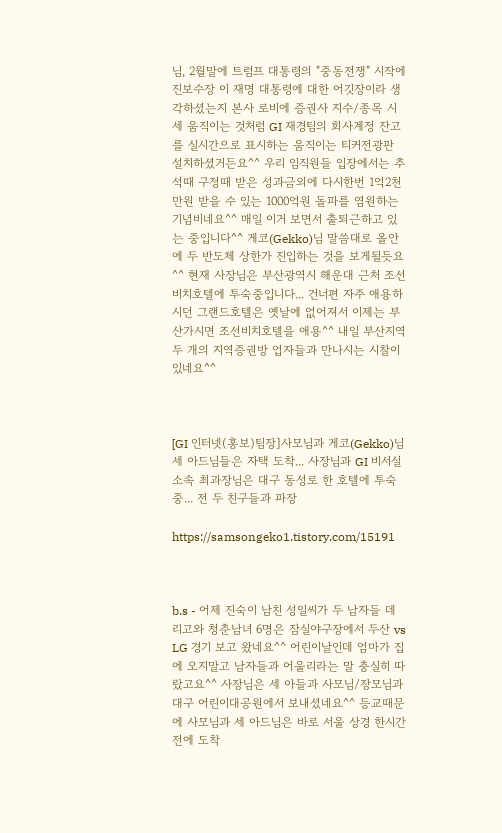님, 2월말에 트럼프 대통령의 "중동전쟁" 시작에 진보수장 이 재명 대통령에 대한 어깃장이라 생각하셨는지 본사 로비에 증권사 지수/종목 시세 움직이는 것처럼 GI 재경팀의 회사계정 잔고를 실시간으로 표시하는 움직이는 티커전광판 설치하셨거든요^^ 우리 임직원들 입장에서는 추석때 구정때 받은 성과금외에 다시한번 1억2천만원 받을 수 있는 1000억원 돌파를 염원하는 기념비네요^^ 매일 이거 보면서 출퇴근하고 있는 중입니다^^ 게코(Gekko)님 말씀대로 올안에 두 반도체 상한가 진입하는 것을 보게될듯요^^ 현재 사장님은 부산광역시 해운대 근처 조선비치호텔에 투숙중입니다... 건너편 자주 애용하시던 그랜드호텔은 옛날에 없어져서 이제는 부산가시면 조선비치호텔을 애용^^ 내일 부산지역 두 개의 지역증권방 업자들과 만나시는 시찰이 있네요^^



[GI 인터넷(홍보)팀장]사모님과 게코(Gekko)님 세 아드님들은 자택 도착... 사장님과 GI 비서실 소속 최과장님은 대구 동성로 한 호텔에 투숙중... 전 두 친구들과 파장

https://samsongeko1.tistory.com/15191



b.s - 어제 진숙이 남친 성일씨가 두 남자들 데리고와 청춘남녀 6명은 잠실야구장에서 두산 vs LG 경기 보고 왔네요^^ 어린이날인데 엄마가 집에 오지말고 남자들과 어울리라는 말 충실히 따랐고요^^ 사장님은 세 아들과 사모님/장모님과 대구 어린이대공원에서 보내셨네요^^ 등교때문에 사모님과 세 아드님은 바로 서울 상경 한시간전에 도착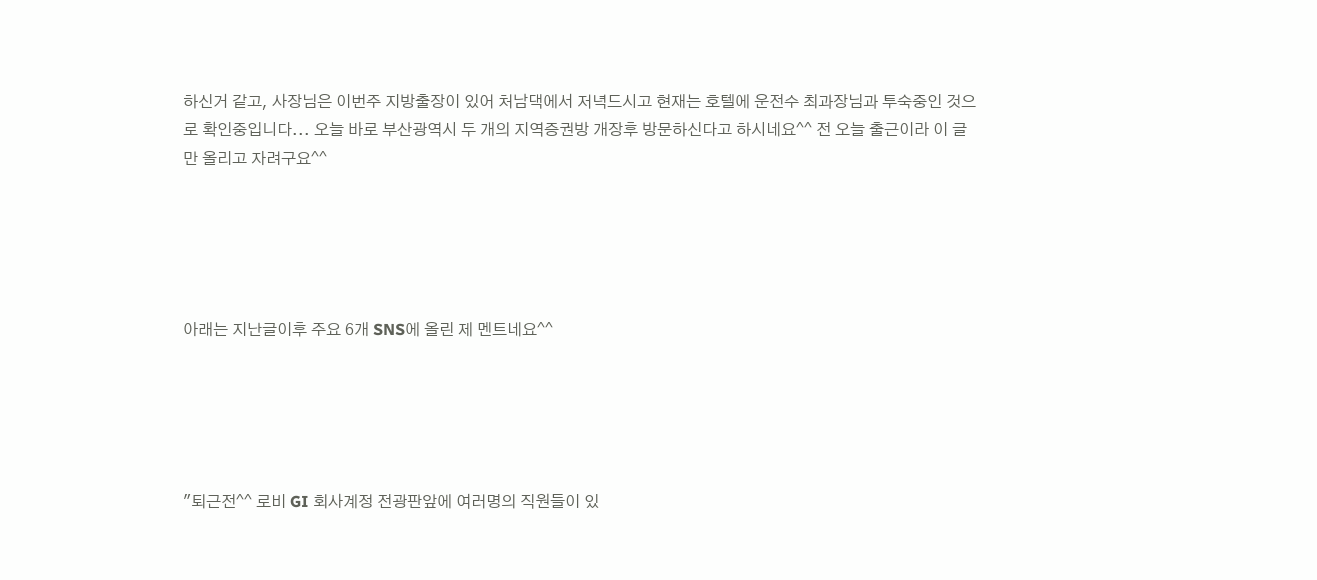하신거 같고, 사장님은 이번주 지방출장이 있어 처남댁에서 저녁드시고 현재는 호텔에 운전수 최과장님과 투숙중인 것으로 확인중입니다... 오늘 바로 부산광역시 두 개의 지역증권방 개장후 방문하신다고 하시네요^^ 전 오늘 출근이라 이 글만 올리고 자려구요^^





아래는 지난글이후 주요 6개 SNS에 올린 제 멘트네요^^





"퇴근전^^ 로비 GI 회사계정 전광판앞에 여러명의 직원들이 있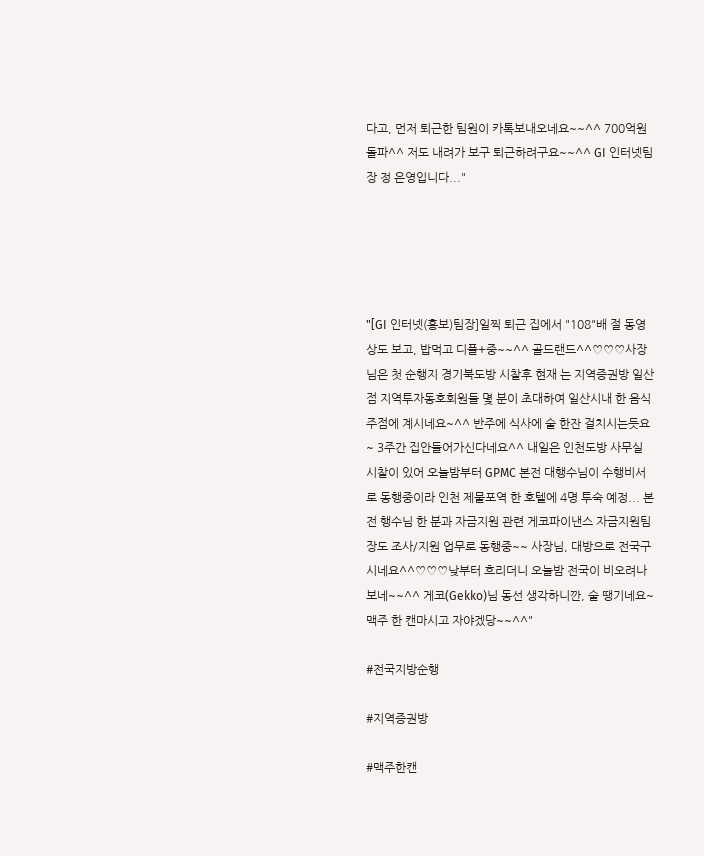다고, 먼저 퇴근한 팀원이 카톡보내오네요~~^^ 700억원 돌파^^ 저도 내려가 보구 퇴근하려구요~~^^ GI 인터넷팀장 정 은영입니다..."





"[GI 인터넷(홍보)팀장]일찍 퇴근 집에서 "108"배 절 동영상도 보고, 밥먹고 디플+중~~^^ 골드랜드^^♡♡♡사장님은 첫 순행지 경기북도방 시찰후 현재 는 지역증권방 일산점 지역투자동호회원들 몇 분이 초대하여 일산시내 한 음식주점에 계시네요~^^ 반주에 식사에 술 한잔 걸치시는듯요~ 3주간 집안들어가신다네요^^ 내일은 인천도방 사무실 시찰이 있어 오늘밤부터 GPMC 본전 대행수님이 수행비서로 동행중이라 인천 제물포역 한 호텔에 4명 투숙 예정... 본전 행수님 한 분과 자금지원 관련 게코파이낸스 자금지원팀장도 조사/지원 업무로 동행중~~ 사장님, 대방으로 전국구시네요^^♡♡♡낮부터 흐리더니 오늘밤 전국이 비오려나보네~~^^ 게코(Gekko)님 동선 생각하니깐, 술 땡기네요~ 맥주 한 캔마시고 자야겠당~~^^"

#전국지방순행

#지역증권방

#맥주한캔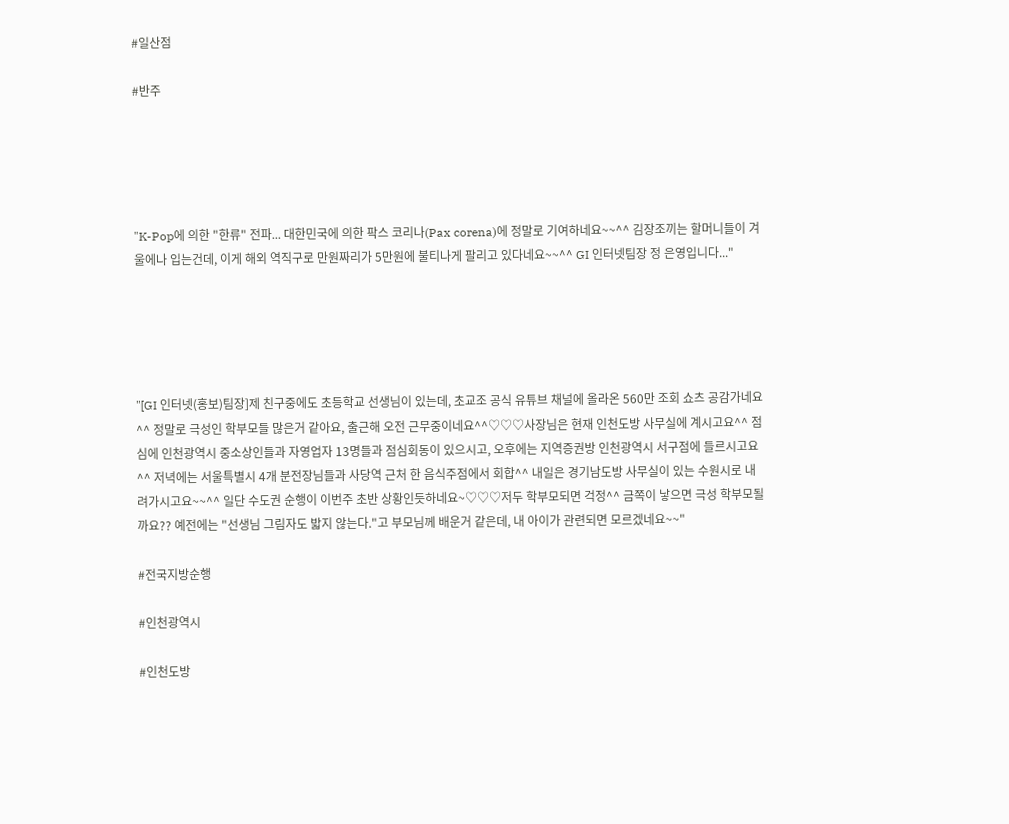#일산점

#반주





"K-Pop에 의한 "한류" 전파... 대한민국에 의한 팍스 코리나(Pax corena)에 정말로 기여하네요~~^^ 김장조끼는 할머니들이 겨울에나 입는건데, 이게 해외 역직구로 만원짜리가 5만원에 불티나게 팔리고 있다네요~~^^ GI 인터넷팀장 정 은영입니다..."





"[GI 인터넷(홍보)팀장]제 친구중에도 초등학교 선생님이 있는데, 초교조 공식 유튜브 채널에 올라온 560만 조회 쇼츠 공감가네요^^ 정말로 극성인 학부모들 많은거 같아요, 출근해 오전 근무중이네요^^♡♡♡사장님은 현재 인천도방 사무실에 계시고요^^ 점심에 인천광역시 중소상인들과 자영업자 13명들과 점심회동이 있으시고, 오후에는 지역증권방 인천광역시 서구점에 들르시고요^^ 저녁에는 서울특별시 4개 분전장님들과 사당역 근처 한 음식주점에서 회합^^ 내일은 경기남도방 사무실이 있는 수원시로 내려가시고요~~^^ 일단 수도권 순행이 이번주 초반 상황인듯하네요~♡♡♡저두 학부모되면 걱정^^ 금쪽이 낳으면 극성 학부모될까요?? 예전에는 "선생님 그림자도 밟지 않는다."고 부모님께 배운거 같은데, 내 아이가 관련되면 모르겠네요~~"

#전국지방순행

#인천광역시

#인천도방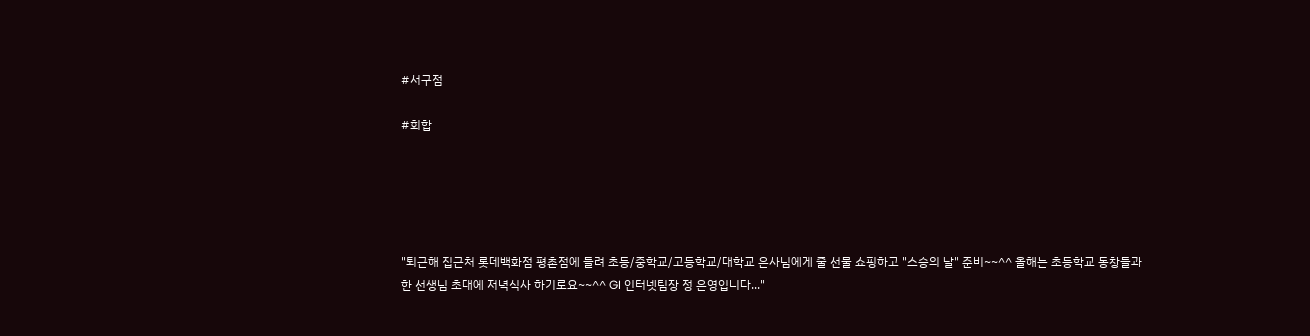#서구점

#회합





"퇴근해 집근처 롯데백화점 평촌점에 들려 초등/중학교/고등학교/대학교 은사님에게 줄 선물 쇼핑하고 "스승의 날" 준비~~^^ 올해는 초등학교 동창들과 한 선생님 초대에 저녁식사 하기로요~~^^ GI 인터넷팀장 정 은영입니다..."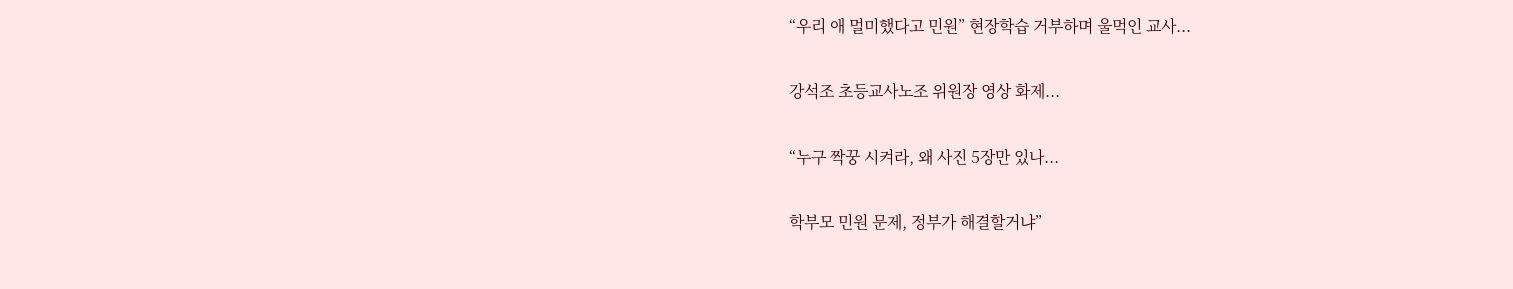“우리 애 멀미했다고 민원” 현장학습 거부하며 울먹인 교사...

강석조 초등교사노조 위원장 영상 화제...

“누구 짝꿍 시켜라, 왜 사진 5장만 있나...

학부모 민원 문제, 정부가 해결할거냐”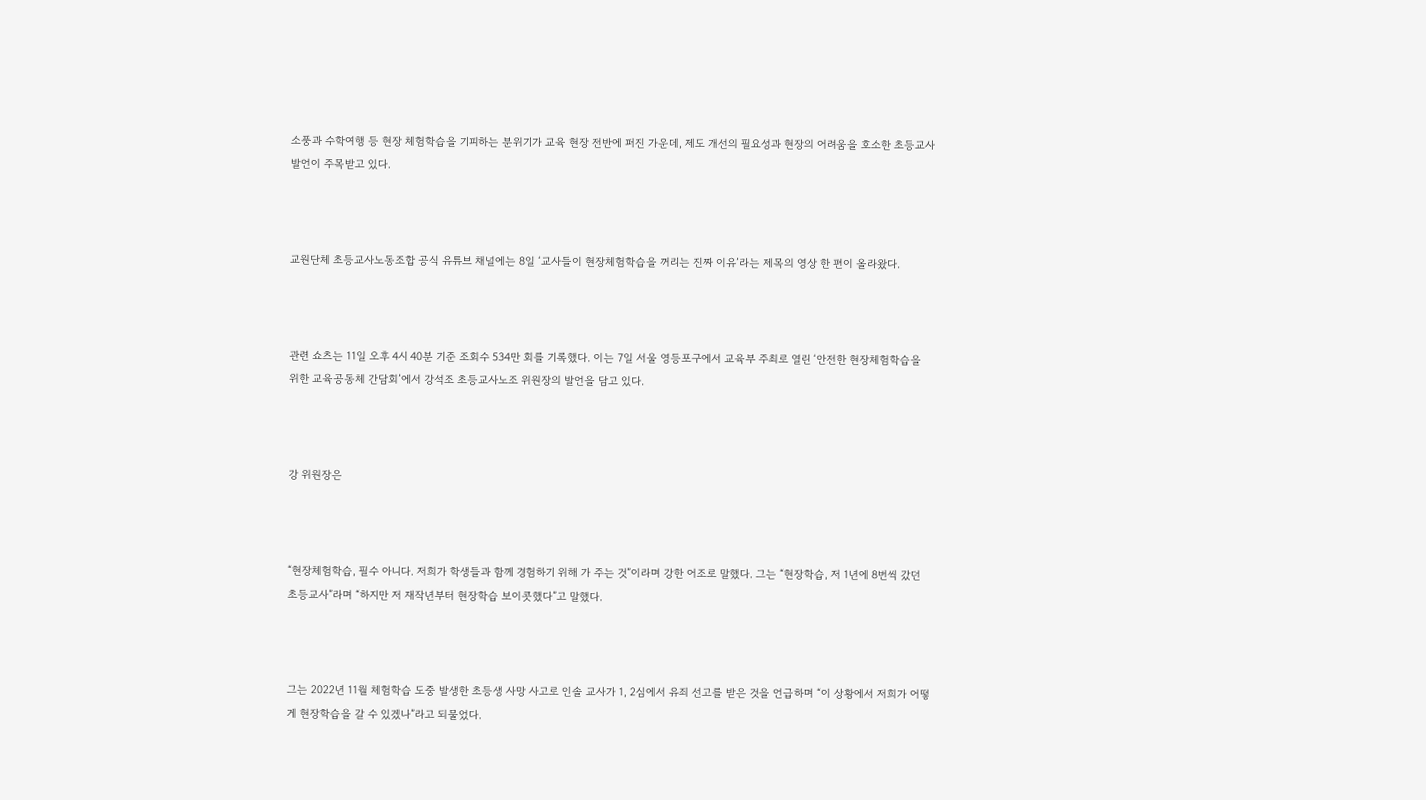소풍과 수학여행 등 현장 체험학습을 기피하는 분위기가 교육 현장 전반에 퍼진 가운데, 제도 개선의 필요성과 현장의 어려움을 호소한 초등교사 발언이 주목받고 있다.



교원단체 초등교사노동조합 공식 유튜브 채널에는 8일 ‘교사들이 현장체험학습을 꺼리는 진짜 이유’라는 제목의 영상 한 편이 올라왔다.



관련 쇼츠는 11일 오후 4시 40분 기준 조회수 534만 회를 기록했다. 이는 7일 서울 영등포구에서 교육부 주최로 열린 ‘안전한 현장체험학습을 위한 교육공동체 간담회’에서 강석조 초등교사노조 위원장의 발언을 담고 있다.



강 위원장은



“현장체험학습, 필수 아니다. 저희가 학생들과 함께 경험하기 위해 가 주는 것”이라며 강한 어조로 말했다. 그는 “현장학습, 저 1년에 8번씩 갔던 초등교사”라며 “하지만 저 재작년부터 현장학습 보이콧했다”고 말했다.



그는 2022년 11월 체험학습 도중 발생한 초등생 사망 사고로 인솔 교사가 1, 2심에서 유죄 선고를 받은 것을 언급하며 “이 상황에서 저희가 어떻게 현장학습을 갈 수 있겠나”라고 되물었다.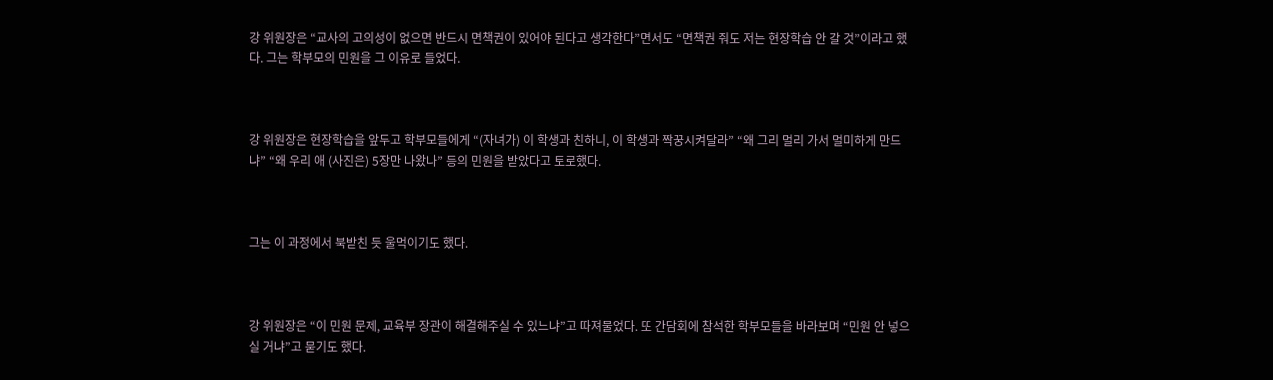강 위원장은 “교사의 고의성이 없으면 반드시 면책권이 있어야 된다고 생각한다”면서도 “면책권 줘도 저는 현장학습 안 갈 것”이라고 했다. 그는 학부모의 민원을 그 이유로 들었다.



강 위원장은 현장학습을 앞두고 학부모들에게 “(자녀가) 이 학생과 친하니, 이 학생과 짝꿍시켜달라” “왜 그리 멀리 가서 멀미하게 만드냐” “왜 우리 애 (사진은) 5장만 나왔나” 등의 민원을 받았다고 토로했다.



그는 이 과정에서 북받친 듯 울먹이기도 했다.



강 위원장은 “이 민원 문제, 교육부 장관이 해결해주실 수 있느냐”고 따져물었다. 또 간담회에 참석한 학부모들을 바라보며 “민원 안 넣으실 거냐”고 묻기도 했다.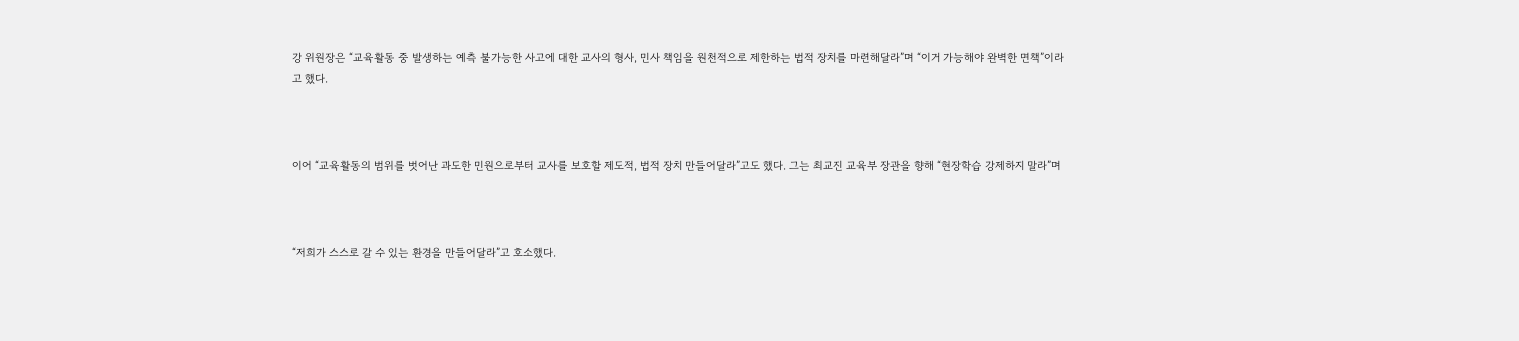강 위원장은 “교육활동 중 발생하는 예측 불가능한 사고에 대한 교사의 형사, 민사 책임을 원천적으로 제한하는 법적 장치를 마련해달라”며 “이거 가능해야 완벽한 면책”이라고 했다.



이어 “교육활동의 범위를 벗어난 과도한 민원으로부터 교사를 보호할 제도적, 법적 장치 만들어달라”고도 했다. 그는 최교진 교육부 장관을 향해 “현장학습 강제하지 말라”며



“저희가 스스로 갈 수 있는 환경을 만들어달라”고 호소했다.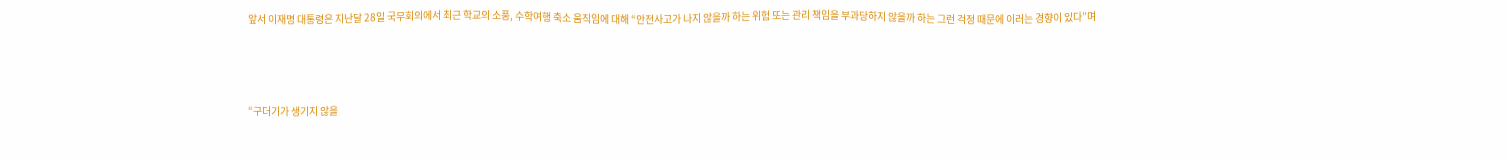앞서 이재명 대통령은 지난달 28일 국무회의에서 최근 학교의 소풍, 수학여행 축소 움직임에 대해 “안전사고가 나지 않을까 하는 위험 또는 관리 책임을 부과당하지 않을까 하는 그런 걱정 때문에 이러는 경향이 있다”며



“구더기가 생기지 않을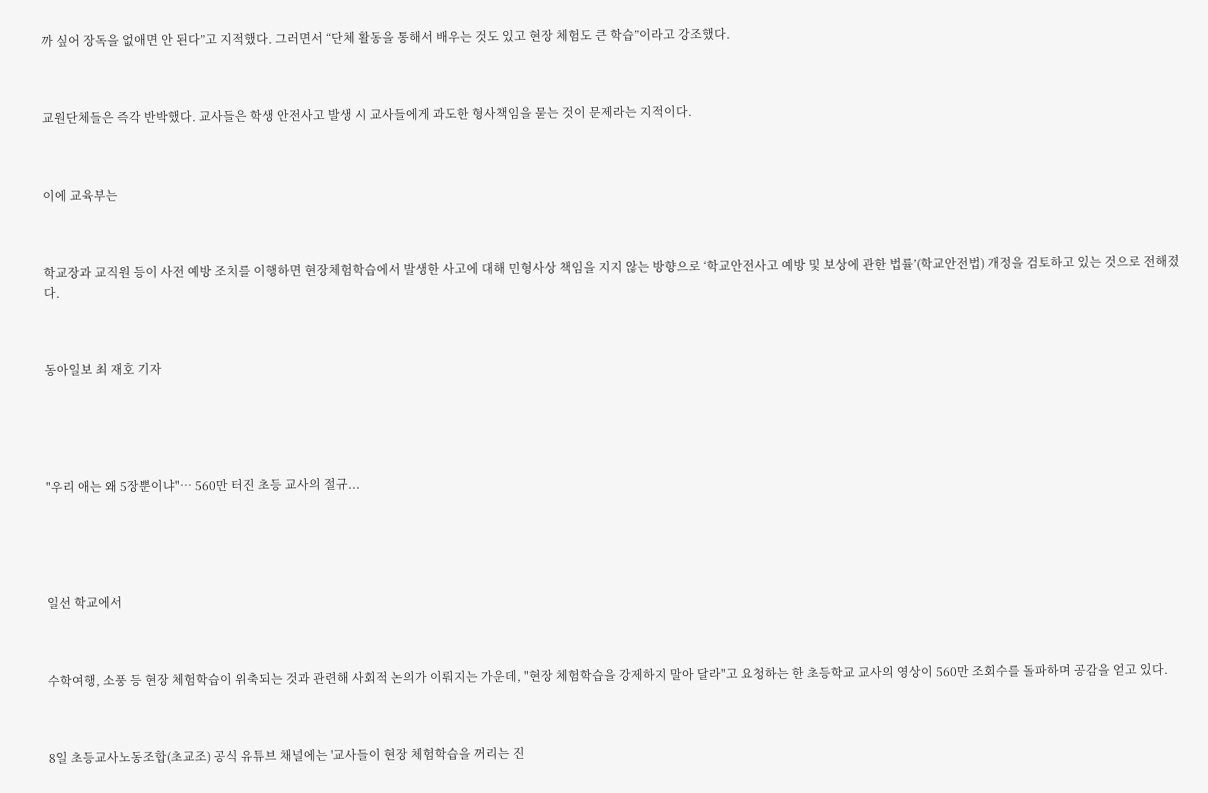까 싶어 장독을 없애면 안 된다”고 지적했다. 그러면서 “단체 활동을 통해서 배우는 것도 있고 현장 체험도 큰 학습”이라고 강조했다.



교원단체들은 즉각 반박했다. 교사들은 학생 안전사고 발생 시 교사들에게 과도한 형사책임을 묻는 것이 문제라는 지적이다.



이에 교육부는



학교장과 교직원 등이 사전 예방 조치를 이행하면 현장체험학습에서 발생한 사고에 대해 민형사상 책임을 지지 않는 방향으로 ‘학교안전사고 예방 및 보상에 관한 법률’(학교안전법) 개정을 검토하고 있는 것으로 전해졌다.



동아일보 최 재호 기자





"우리 애는 왜 5장뿐이냐"… 560만 터진 초등 교사의 절규...





일선 학교에서



수학여행, 소풍 등 현장 체험학습이 위축되는 것과 관련해 사회적 논의가 이뤄지는 가운데, "현장 체험학습을 강제하지 말아 달라"고 요청하는 한 초등학교 교사의 영상이 560만 조회수를 돌파하며 공감을 얻고 있다.



8일 초등교사노동조합(초교조) 공식 유튜브 채널에는 '교사들이 현장 체험학습을 꺼리는 진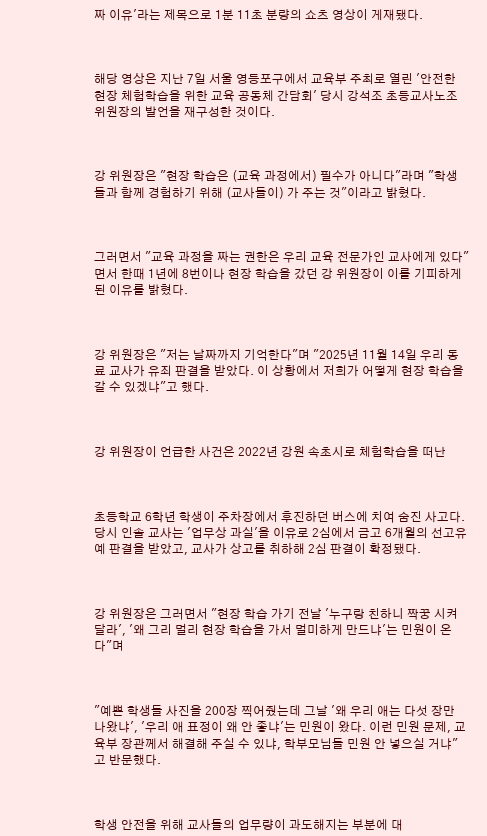짜 이유'라는 제목으로 1분 11초 분량의 쇼츠 영상이 게재됐다.



해당 영상은 지난 7일 서울 영등포구에서 교육부 주최로 열린 '안전한 현장 체험학습을 위한 교육 공동체 간담회' 당시 강석조 초등교사노조 위원장의 발언을 재구성한 것이다.



강 위원장은 "현장 학습은 (교육 과정에서) 필수가 아니다"라며 "학생들과 함께 경험하기 위해 (교사들이) 가 주는 것"이라고 밝혔다.



그러면서 "교육 과정을 짜는 권한은 우리 교육 전문가인 교사에게 있다"면서 한때 1년에 8번이나 현장 학습을 갔던 강 위원장이 이를 기피하게 된 이유를 밝혔다.



강 위원장은 "저는 날짜까지 기억한다"며 "2025년 11월 14일 우리 동료 교사가 유죄 판결을 받았다. 이 상황에서 저희가 어떻게 현장 학습을 갈 수 있겠냐"고 했다.



강 위원장이 언급한 사건은 2022년 강원 속초시로 체험학습을 떠난



초등학교 6학년 학생이 주차장에서 후진하던 버스에 치여 숨진 사고다. 당시 인솔 교사는 '업무상 과실'을 이유로 2심에서 금고 6개월의 선고유예 판결을 받았고, 교사가 상고를 취하해 2심 판결이 확정됐다.



강 위원장은 그러면서 "현장 학습 가기 전날 '누구랑 친하니 짝꿍 시켜달라', '왜 그리 멀리 현장 학습을 가서 멀미하게 만드냐'는 민원이 온다"며



"예쁜 학생들 사진을 200장 찍어줬는데 그날 '왜 우리 애는 다섯 장만 나왔냐', '우리 애 표정이 왜 안 좋냐'는 민원이 왔다. 이런 민원 문제, 교육부 장관께서 해결해 주실 수 있냐, 학부모님들 민원 안 넣으실 거냐"고 반문했다.



학생 안전을 위해 교사들의 업무량이 과도해지는 부분에 대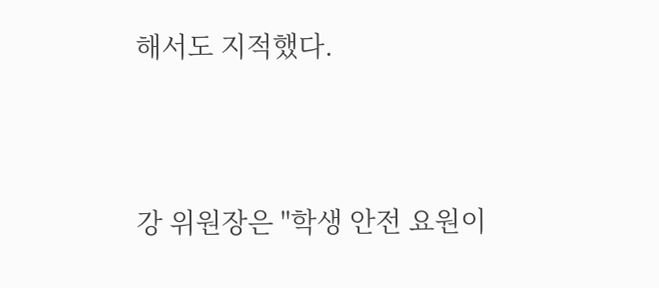해서도 지적했다.



강 위원장은 "학생 안전 요원이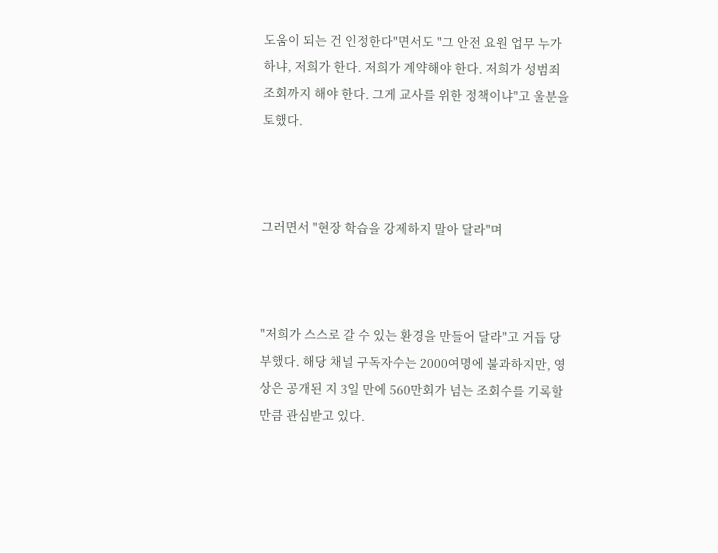도움이 되는 건 인정한다"면서도 "그 안전 요원 업무 누가 하냐, 저희가 한다. 저희가 계약해야 한다. 저희가 성범죄 조회까지 해야 한다. 그게 교사를 위한 정책이냐"고 울분을 토했다.



그러면서 "현장 학습을 강제하지 말아 달라"며



"저희가 스스로 갈 수 있는 환경을 만들어 달라"고 거듭 당부했다. 해당 채널 구독자수는 2000여명에 불과하지만, 영상은 공개된 지 3일 만에 560만회가 넘는 조회수를 기록할 만큼 관심받고 있다.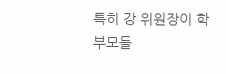특히 강 위원장이 학부모들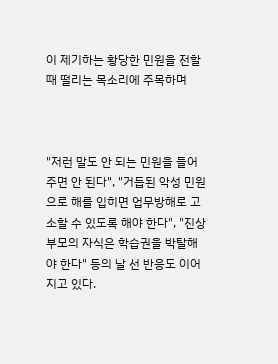이 제기하는 황당한 민원을 전할 때 떨리는 목소리에 주목하며



"저런 말도 안 되는 민원을 들어주면 안 된다", "거듭된 악성 민원으로 해를 입히면 업무방해로 고소할 수 있도록 해야 한다", "진상 부모의 자식은 학습권을 박탈해야 한다" 등의 날 선 반응도 이어지고 있다.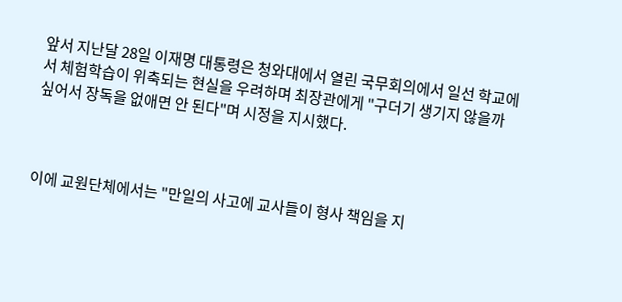앞서 지난달 28일 이재명 대통령은 청와대에서 열린 국무회의에서 일선 학교에서 체험학습이 위축되는 현실을 우려하며 최장관에게 "구더기 생기지 않을까 싶어서 장독을 없애면 안 된다"며 시정을 지시했다.



이에 교원단체에서는 "만일의 사고에 교사들이 형사 책임을 지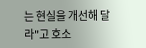는 현실을 개선해 달라"고 호소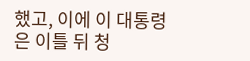했고, 이에 이 대통령은 이틀 뒤 청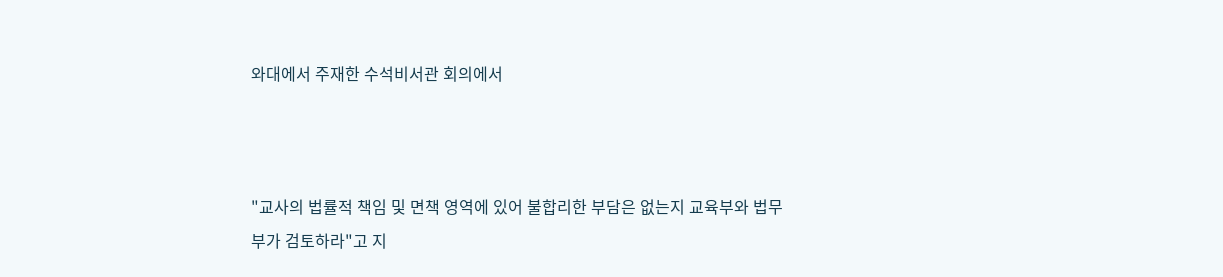와대에서 주재한 수석비서관 회의에서



"교사의 법률적 책임 및 면책 영역에 있어 불합리한 부담은 없는지 교육부와 법무부가 검토하라"고 지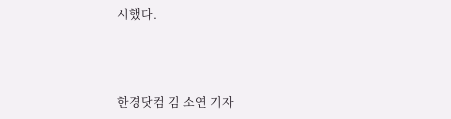시했다.



한경닷컴 김 소연 기자